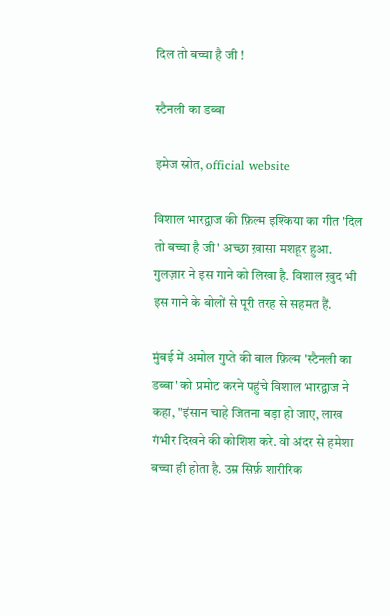दिल तो बच्चा है जी !

स्टैनली का डब्बा

इमेज स्रोत, official website

विशाल भारद्वाज की फ़िल्म इश्किया का गीत 'दिल तो बच्चा है जी' अच्छा ख़ासा मशहूर हुआ. गुलज़ार ने इस गाने को लिखा है. विशाल ख़ुद भी इस गाने के बोलों से पूरी तरह से सहमत हैं.

मुंबई में अमोल गुप्ते की बाल फ़िल्म 'स्टैनली का डब्बा' को प्रमोट करने पहुंचे विशाल भारद्वाज ने कहा, "इंसान चाहे जितना बड़ा हो जाए, लाख गंभीर दिखने की कोशिश करे. वो अंदर से हमेशा बच्चा ही होता है. उम्र सिर्फ़ शारीरिक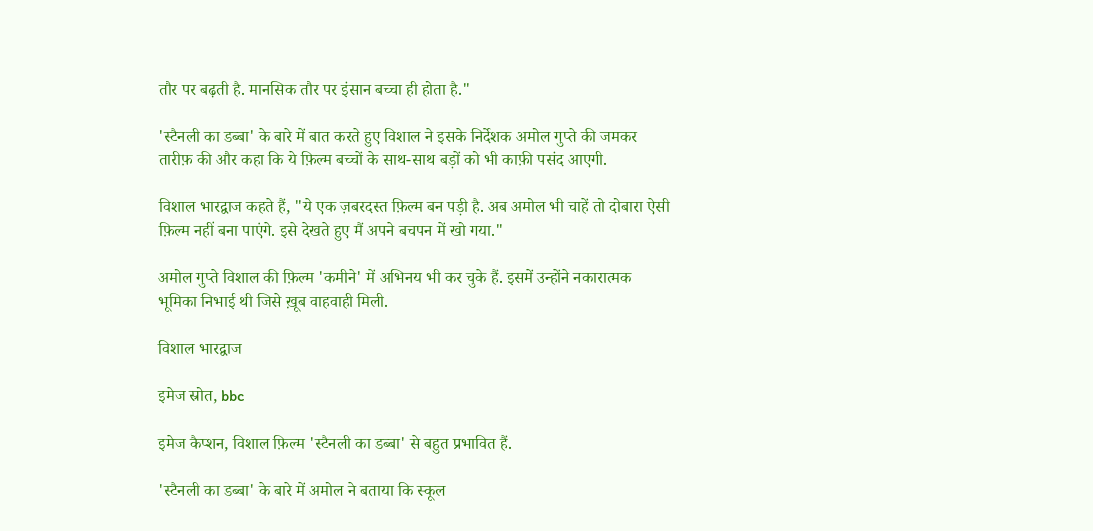तौर पर बढ़ती है. मानसिक तौर पर इंसान बच्चा ही होता है."

'स्टैनली का डब्बा' के बारे में बात करते हुए विशाल ने इसके निर्देशक अमोल गुप्ते की जमकर तारीफ़ की और कहा कि ये फ़िल्म बच्चों के साथ-साथ बड़ों को भी काफ़ी पसंद आएगी.

विशाल भारद्वाज कहते हैं, "ये एक ज़बरदस्त फ़िल्म बन पड़ी है. अब अमोल भी चाहें तो दोबारा ऐसी फ़िल्म नहीं बना पाएंगे. इसे देखते हुए मैं अपने बचपन में खो गया."

अमोल गुप्ते विशाल की फ़िल्म 'कमीने' में अभिनय भी कर चुके हैं. इसमें उन्होंने नकारात्मक भूमिका निभाई थी जिसे ख़ूब वाहवाही मिली.

विशाल भारद्वाज

इमेज स्रोत, bbc

इमेज कैप्शन, विशाल फ़िल्म 'स्टैनली का डब्बा' से बहुत प्रभावित हैं.

'स्टैनली का डब्बा' के बारे में अमोल ने बताया कि स्कूल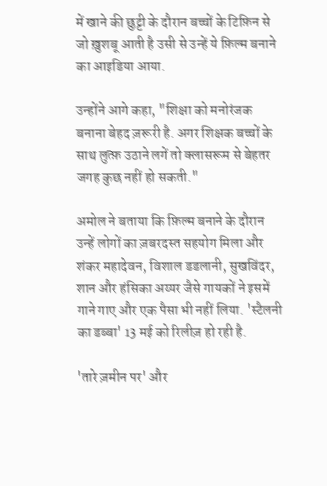में खाने की छुट्टी के दौरान बच्चों के टिफ़िन से जो ख़ुशबू आती है उसी से उन्हें ये फ़िल्म बनाने का आइडिया आया.

उन्होंने आगे कहा, "शिक्षा को मनोरंजक बनाना बेहद ज़रूरी है. अगर शिक्षक बच्चों के साथ लुत्फ़ उठाने लगें तो क्लासरूम से बेहतर जगह कुछ नहीं हो सकती."

अमोल ने बताया कि फ़िल्म बनाने के दौरान उन्हें लोगों का ज़बरदस्त सहयोग मिला और शंकर महादेवन, विशाल डडलानी, सुखविंदर, शान और हंसिका अय्यर जैसे गायकों ने इसमें गाने गाए और एक पैसा भी नहीं लिया. 'स्टैलनी का डब्बा' 13 मई को रिलीज़ हो रही है.

'तारे ज़मीन पर' और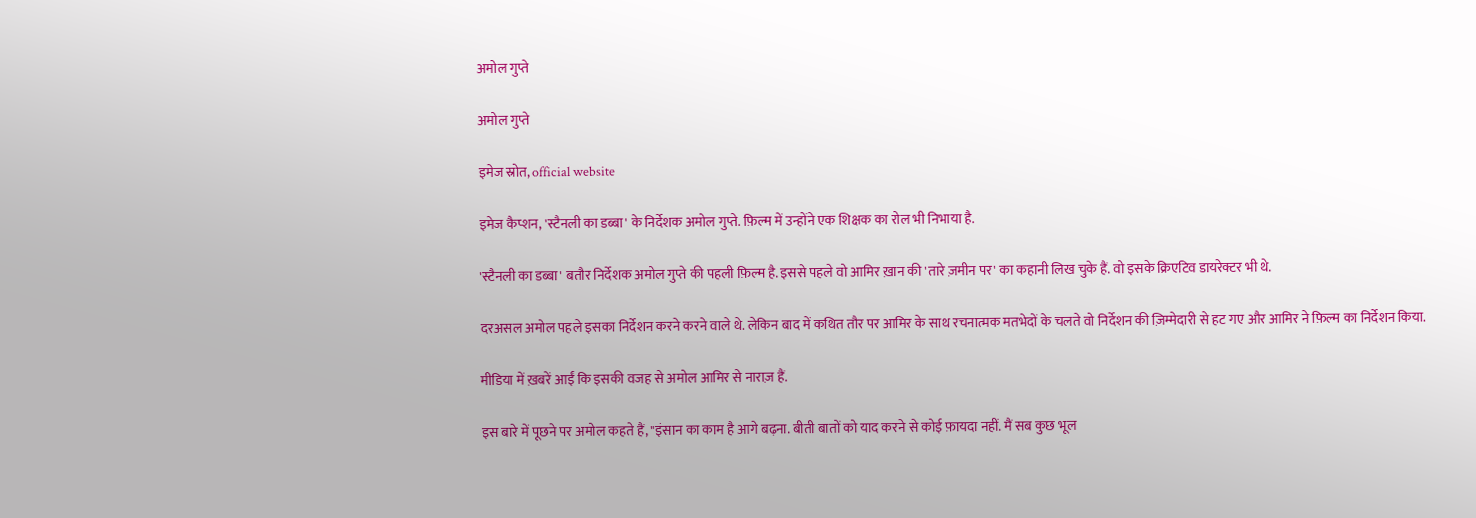अमोल गुप्ते

अमोल गुप्ते

इमेज स्रोत, official website

इमेज कैप्शन, 'स्टैनली का डब्बा' के निर्देशक अमोल गुप्ते. फ़िल्म में उन्होंने एक शिक्षक का रोल भी निभाया है.

'स्टैनली का डब्बा' बतौर निर्देशक अमोल गुप्ते की पहली फ़िल्म है. इससे पहले वो आमिर ख़ान की 'तारे ज़मीन पर' का कहानी लिख चुके हैं. वो इसके क्रिएटिव डायरेक्टर भी थे.

दरअसल अमोल पहले इसका निर्देशन करने करने वाले थे. लेकिन बाद में कथित तौर पर आमिर के साथ रचनात्मक मतभेदों के चलते वो निर्देशन की ज़िम्मेदारी से हट गए और आमिर ने फ़िल्म का निर्देशन किया.

मीडिया में ख़बरें आईं कि इसकी वजह से अमोल आमिर से नाराज़ हैं.

इस बारे में पूछने पर अमोल कहते हैं, "इंसान का काम है आगे बढ़ना. बीती बातों को याद करने से कोई फ़ायदा नहीं. मैं सब कुछ भूल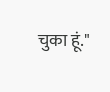चुका हूं."